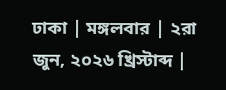ঢাকা | মঙ্গলবার | ২রা জুন, ২০২৬ খ্রিস্টাব্দ |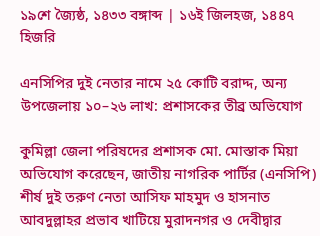১৯শে জ্যৈষ্ঠ, ১৪৩৩ বঙ্গাব্দ | ১৬ই জিলহজ, ১৪৪৭ হিজরি

এনসিপির দুই নেতার নামে ২৫ কোটি বরাদ্দ, অন্য উপজেলায় ১০–২৬ লাখ: প্রশাসকের তীব্র অভিযোগ

কুমিল্লা জেলা পরিষদের প্রশাসক মো. মোস্তাক মিয়া অভিযোগ করেছেন, জাতীয় নাগরিক পার্টির (এনসিপি) শীর্ষ দুই তরুণ নেতা আসিফ মাহমুদ ও হাসনাত আবদুল্লাহর প্রভাব খাটিয়ে মুরাদনগর ও দেবীদ্বার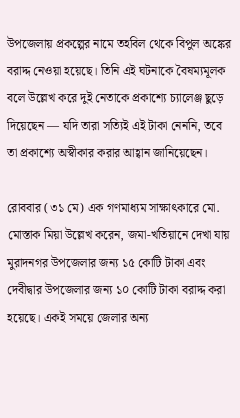উপজেলায় প্রকল্পের নামে তহবিল থেকে বিপুল অঙ্কের বরাদ্দ নেওয়া হয়েছে। তিনি এই ঘটনাকে বৈষম্যমূলক বলে উল্লেখ করে দুই নেতাকে প্রকাশ্যে চ্যালেঞ্জ ছুড়ে দিয়েছেন — যদি তারা সত্যিই এই টাকা নেননি, তবে তা প্রকাশ্যে অস্বীকার করার আহ্বান জানিয়েছেন।

রোববার (৩১ মে) এক গণমাধ্যম সাক্ষাৎকারে মো. মোস্তাক মিয়া উল্লেখ করেন, জমা-খতিয়ানে দেখা যায় মুরাদনগর উপজেলার জন্য ১৫ কোটি টাকা এবং দেবীদ্বার উপজেলার জন্য ১০ কোটি টাকা বরাদ্দ করা হয়েছে। একই সময়ে জেলার অন্য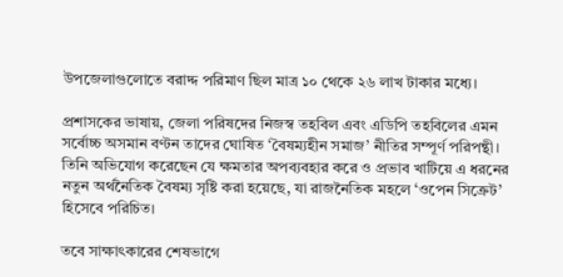উপজেলাগুলোতে বরাদ্দ পরিমাণ ছিল মাত্র ১০ থেকে ২৬ লাখ টাকার মধ্যে।

প্রশাসকের ভাষায়, জেলা পরিষদের নিজস্ব তহবিল এবং এডিপি তহবিলের এমন সর্বোচ্চ অসমান বণ্টন তাদের ঘোষিত ‘বৈষম্যহীন সমাজ’ নীতির সম্পূর্ণ পরিপন্থী। তিনি অভিযোগ করেছেন যে ক্ষমতার অপব্যবহার করে ও প্রভাব খাটিয়ে এ ধরনের নতুন অর্থনৈতিক বৈষম্য সৃষ্টি করা হয়েছে, যা রাজনৈতিক মহলে ‘ওপেন সিক্রেট’ হিসেবে পরিচিত।

তবে সাক্ষাৎকারের শেষভাগে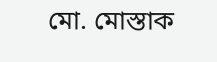মো. মোস্তাক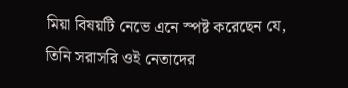মিয়া বিষয়টি নেভে এনে স্পষ্ট করেছেন যে, তিনি সরাসরি ওই নেতাদের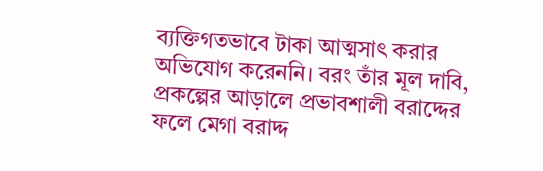ব্যক্তিগতভাবে টাকা আত্মসাৎ করার অভিযোগ করেননি। বরং তাঁর মূল দাবি, প্রকল্পের আড়ালে প্রভাবশালী বরাদ্দের ফলে মেগা বরাদ্দ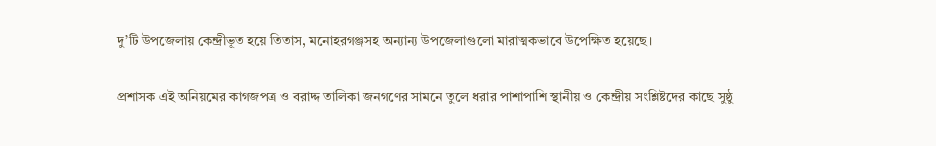দু’টি উপজেলায় কেন্দ্রীভূত হয়ে তিতাস, মনোহরগঞ্জসহ অন্যান্য উপজেলাগুলো মারাত্মকভাবে উপেক্ষিত হয়েছে।

প্রশাসক এই অনিয়মের কাগজপত্র ও বরাদ্দ তালিকা জনগণের সামনে তুলে ধরার পাশাপাশি স্থানীয় ও কেন্দ্রীয় সংশ্লিষ্টদের কাছে সুষ্ঠু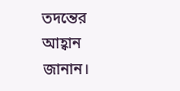তদন্তের আহ্বান জানান।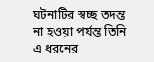ঘটনাটির স্বচ্ছ তদন্ত না হওয়া পর্যন্ত তিনি এ ধরনের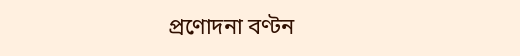প্রণোদনা বণ্টন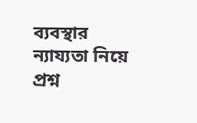ব্যবস্থার ন্যায্যতা নিয়ে প্রশ্ন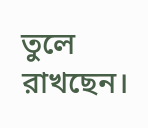তুলে রাখছেন।